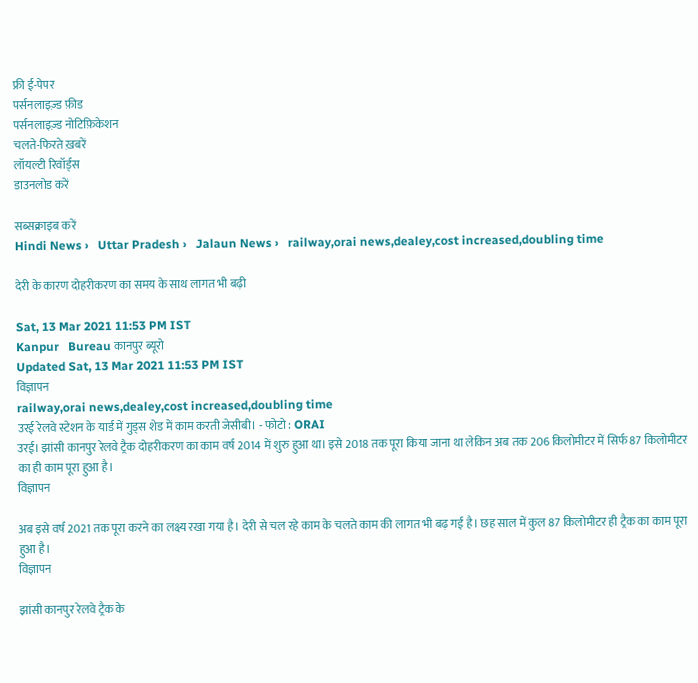फ्री ई-पेपर
पर्सनलाइज़्ड फ़ीड
पर्सनलाइज़्ड नोटिफ़िकेशन
चलते-फिरते ख़बरें
लॉयल्टी रिवॉर्ड्स
डाउनलोड करें

सब्सक्राइब करें
Hindi News ›   Uttar Pradesh ›   Jalaun News ›   railway,orai news,dealey,cost increased,doubling time

देरी के कारण दोहरीकरण का समय के साथ लागत भी बढ़ी

Sat, 13 Mar 2021 11:53 PM IST
Kanpur   Bureau कानपुर ब्यूरो
Updated Sat, 13 Mar 2021 11:53 PM IST
विज्ञापन
railway,orai news,dealey,cost increased,doubling time
उरई रेलवे स्टेशन के यार्ड में गुड्स शेड में काम करती जेसीबी। - फोटो : ORAI
उरई। झांसी कानपुर रेलवे ट्रैक दोहरीकरण का काम वर्ष 2014 में शुरु हुआ था। इसे 2018 तक पूरा किया जाना था लेकिन अब तक 206 किलोमीटर में सिर्फ 87 किलोमीटर का ही काम पूरा हुआ है।
विज्ञापन

अब इसे वर्ष 2021 तक पूरा करने का लक्ष्य रखा गया है। देरी से चल रहे काम के चलते काम की लागत भी बढ़ गई है। छह साल में कुल 87 किलोमीटर ही ट्रैक का काम पूरा हुआ है।
विज्ञापन

झांसी कानपुर रेलवे ट्रैक के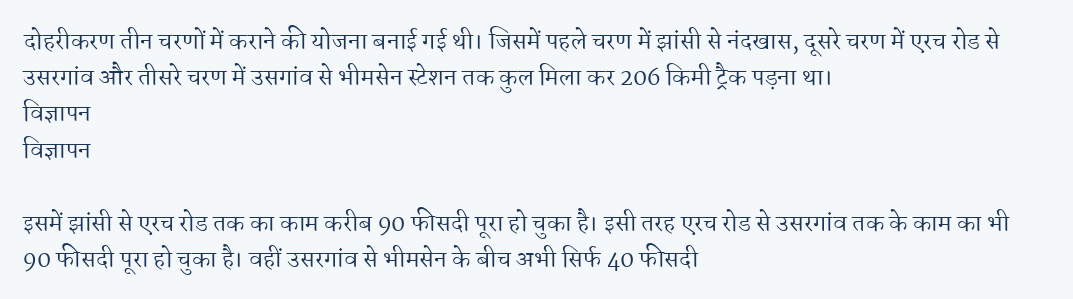दोहरीकरण तीन चरणों में कराने की योजना बनाई गई थी। जिसमें पहले चरण में झांसी से नंदखास, दूसरे चरण में एरच रोड से उसरगांव और तीसरे चरण में उसगांव से भीमसेन स्टेशन तक कुल मिला कर 206 किमी ट्रैक पड़ना था।
विज्ञापन
विज्ञापन

इसमें झांसी से एरच रोड तक का काम करीब 90 फीसदी पूरा हो चुका है। इसी तरह एरच रोड से उसरगांव तक के काम का भी 90 फीसदी पूरा हो चुका है। वहीं उसरगांव से भीमसेन के बीच अभी सिर्फ 40 फीसदी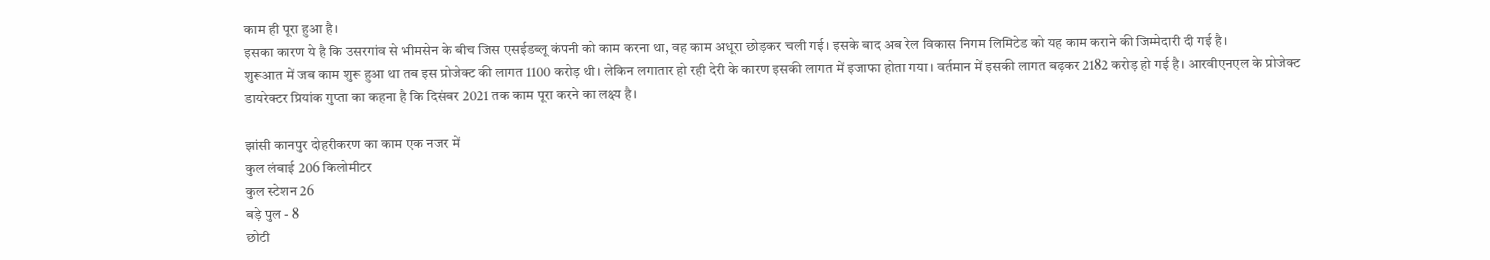काम ही पूरा हुआ है।
इसका कारण ये है कि उसरगांव से भीमसेन के बीच जिस एसईडब्लू कंपनी को काम करना था, वह काम अधूरा छोड़कर चली गई। इसके बाद अब रेल विकास निगम लिमिटेड को यह काम कराने की जिम्मेदारी दी गई है।
शुरूआत में जब काम शुरू हुआ था तब इस प्रोजेक्ट की लागत 1100 करोड़ थी। लेकिन लगातार हो रही देरी के कारण इसकी लागत में इजाफा होता गया। वर्तमान में इसकी लागत बढ़कर 2182 करोड़ हो गई है। आरवीएनएल के प्रोजेक्ट डायरेक्टर प्रियांक गुप्ता का कहना है कि दिसंबर 2021 तक काम पूरा करने का लक्ष्य है।

झांसी कानपुर दोहरीकरण का काम एक नजर में
कुल लंबाई 206 किलोमीटर
कुल स्टेशन 26
बड़े पुल - 8
छोटी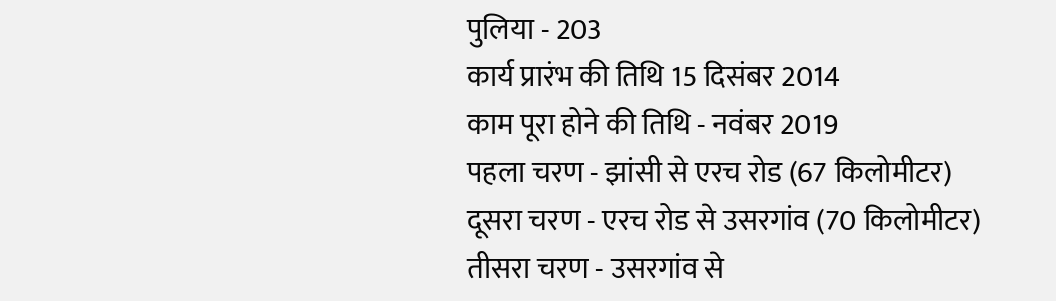पुलिया - 203
कार्य प्रारंभ की तिथि 15 दिसंबर 2014
काम पूरा होने की तिथि - नवंबर 2019
पहला चरण - झांसी से एरच रोड (67 किलोमीटर)
दूसरा चरण - एरच रोड से उसरगांव (70 किलोमीटर)
तीसरा चरण - उसरगांव से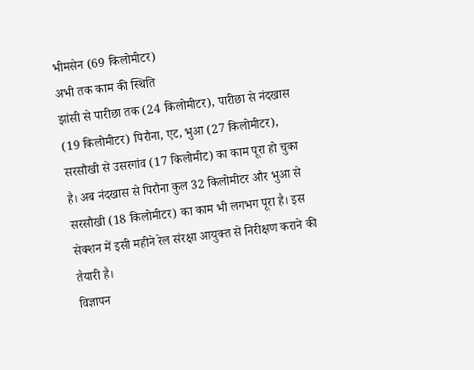भीमसेन (69 किलोमीटर)
अभी तक काम की स्थिति
झांसी से पारीछा तक (24 किलोमीटर), पारीछा से नंदखास (19 किलोमीटर) पिरौना, एट, भुआ (27 किलोमीटर), सरसौखी से उसरगांव (17 किलोमीट) का काम पूरा हो चुका है। अब नंदखास से पिरौना कुल 32 किलोमीटर और भुआ से सरसौखी (18 किलोमीटर) का काम भी लगभग पूरा है। इस सेक्शन में इसी महीने रेल संरक्षा आयुक्त से निरीक्षण कराने की तैयारी है।
विज्ञापन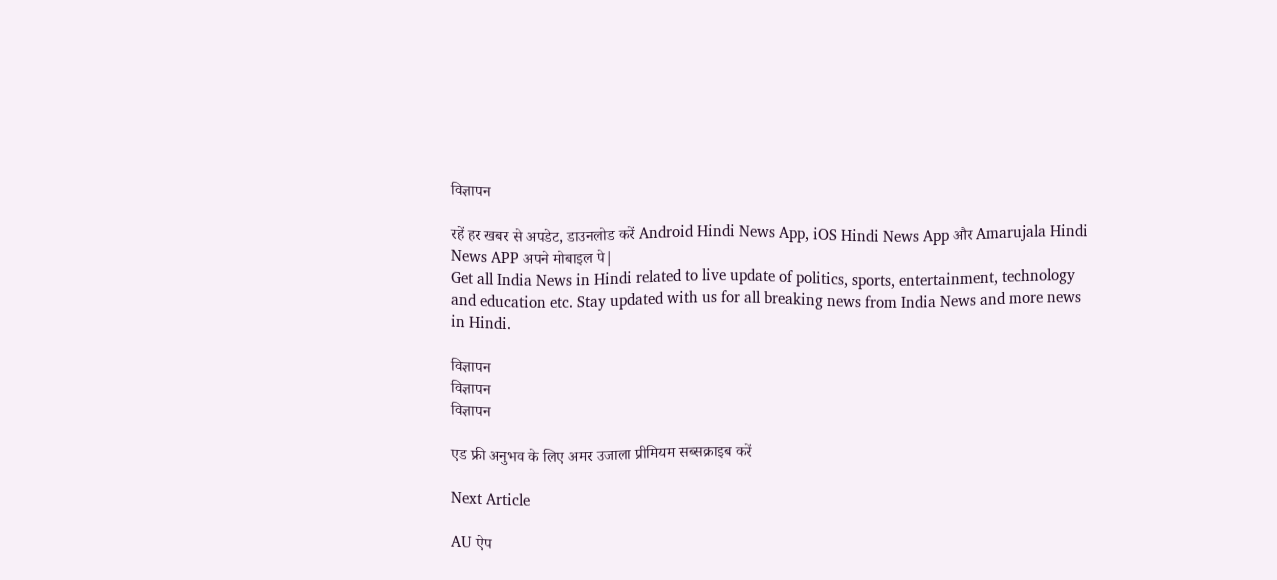विज्ञापन

रहें हर खबर से अपडेट, डाउनलोड करें Android Hindi News App, iOS Hindi News App और Amarujala Hindi News APP अपने मोबाइल पे|
Get all India News in Hindi related to live update of politics, sports, entertainment, technology and education etc. Stay updated with us for all breaking news from India News and more news in Hindi.

विज्ञापन
विज्ञापन
विज्ञापन

एड फ्री अनुभव के लिए अमर उजाला प्रीमियम सब्सक्राइब करें

Next Article

AU ऐप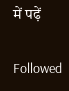में पढ़ें

Followed